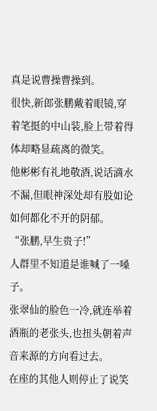真是说曹操曹操到。
很快,新郎张鹏戴着眼镜,穿着笔挺的中山装,脸上带着得体却略显疏离的微笑。
他彬彬有礼地敬酒,说话滴水不漏,但眼神深处却有股如论如何都化不开的阴郁。
“张鹏,早生贵子!”
人群里不知道是谁喊了一嗓子。
张翠仙的脸色一冷,就连举着酒瓶的老张头,也扭头朝着声音来源的方向看过去。
在座的其他人则停止了说笑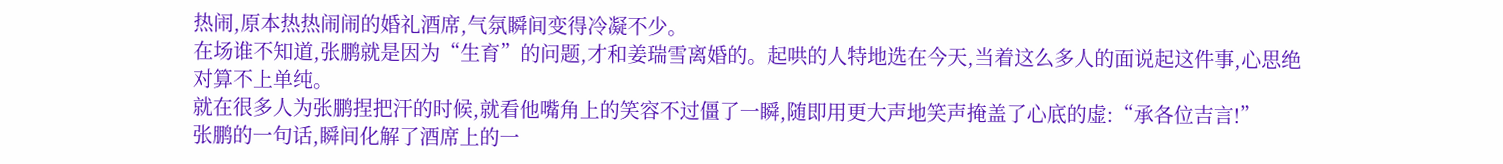热闹,原本热热闹闹的婚礼酒席,气氛瞬间变得冷凝不少。
在场谁不知道,张鹏就是因为“生育”的问题,才和姜瑞雪离婚的。起哄的人特地选在今天,当着这么多人的面说起这件事,心思绝对算不上单纯。
就在很多人为张鹏捏把汗的时候,就看他嘴角上的笑容不过僵了一瞬,随即用更大声地笑声掩盖了心底的虚:“承各位吉言!”
张鹏的一句话,瞬间化解了酒席上的一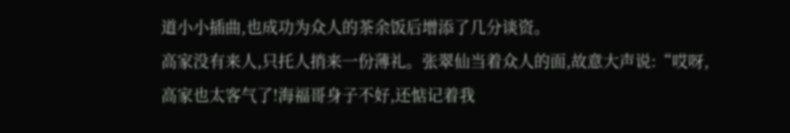道小小插曲,也成功为众人的茶余饭后增添了几分谈资。
高家没有来人,只托人捎来一份薄礼。张翠仙当着众人的面,故意大声说:“哎呀,高家也太客气了!海福哥身子不好,还惦记着我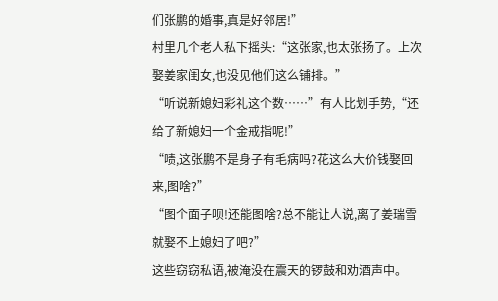们张鹏的婚事,真是好邻居!”
村里几个老人私下摇头:“这张家,也太张扬了。上次娶姜家闺女,也没见他们这么铺排。”
“听说新媳妇彩礼这个数……”有人比划手势,“还给了新媳妇一个金戒指呢!”
“啧,这张鹏不是身子有毛病吗?花这么大价钱娶回来,图啥?”
“图个面子呗!还能图啥?总不能让人说,离了姜瑞雪就娶不上媳妇了吧?”
这些窃窃私语,被淹没在震天的锣鼓和劝酒声中。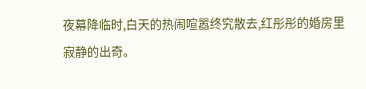夜幕降临时,白天的热闹喧嚣终究散去,红彤彤的婚房里寂静的出奇。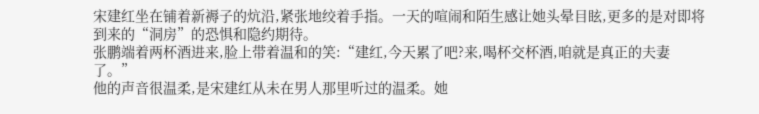宋建红坐在铺着新褥子的炕沿,紧张地绞着手指。一天的喧闹和陌生感让她头晕目眩,更多的是对即将到来的“洞房”的恐惧和隐约期待。
张鹏端着两杯酒进来,脸上带着温和的笑:“建红,今天累了吧?来,喝杯交杯酒,咱就是真正的夫妻了。”
他的声音很温柔,是宋建红从未在男人那里听过的温柔。她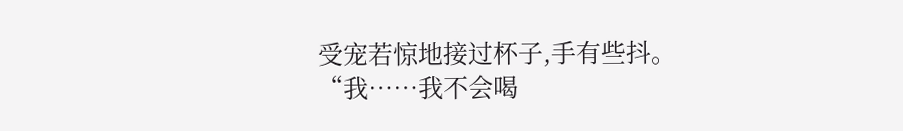受宠若惊地接过杯子,手有些抖。
“我……我不会喝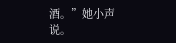酒。”她小声说。